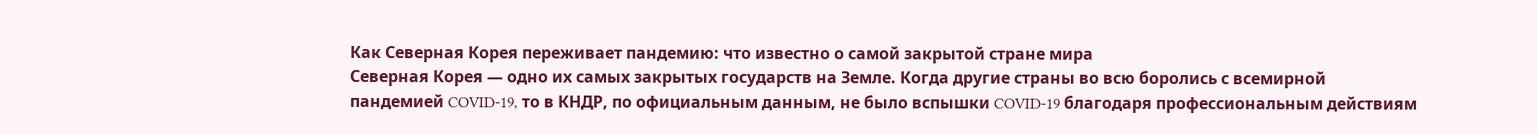Как Северная Корея переживает пандемию: что известно о самой закрытой стране мира
Северная Корея — одно их самых закрытых государств на Земле. Когда другие страны во всю боролись с всемирной пандемией COVID-19, то в КНДР, по официальным данным, не было вспышки COVID-19 благодаря профессиональным действиям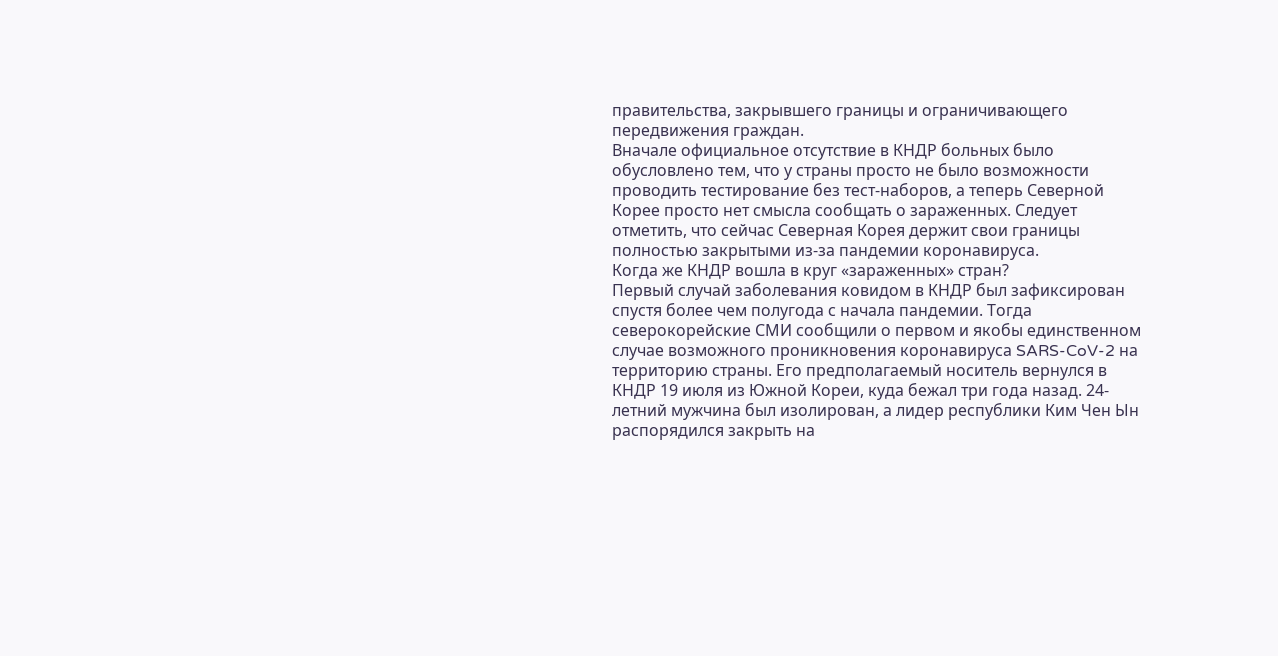правительства, закрывшего границы и ограничивающего передвижения граждан.
Вначале официальное отсутствие в КНДР больных было обусловлено тем, что у страны просто не было возможности проводить тестирование без тест-наборов, а теперь Северной Корее просто нет смысла сообщать о зараженных. Следует отметить, что сейчас Северная Корея держит свои границы полностью закрытыми из-за пандемии коронавируса.
Когда же КНДР вошла в круг «зараженных» стран?
Первый случай заболевания ковидом в КНДР был зафиксирован спустя более чем полугода с начала пандемии. Тогда северокорейские СМИ сообщили о первом и якобы единственном случае возможного проникновения коронавируса SARS-CoV-2 на территорию страны. Его предполагаемый носитель вернулся в КНДР 19 июля из Южной Кореи, куда бежал три года назад. 24-летний мужчина был изолирован, а лидер республики Ким Чен Ын распорядился закрыть на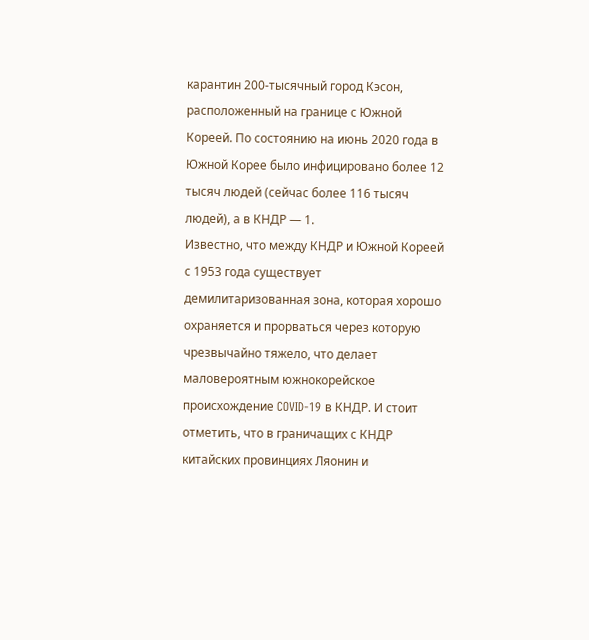карантин 200-тысячный город Кэсон, расположенный на границе с Южной Кореей. По состоянию на июнь 2020 года в Южной Корее было инфицировано более 12 тысяч людей (сейчас более 116 тысяч людей), а в КНДР — 1.
Известно, что между КНДР и Южной Кореей с 1953 года существует демилитаризованная зона, которая хорошо охраняется и прорваться через которую чрезвычайно тяжело, что делает маловероятным южнокорейское происхождение COVID-19 в КНДР. И стоит отметить, что в граничащих с КНДР китайских провинциях Ляонин и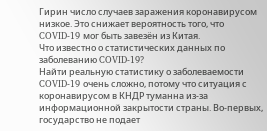Гирин число случаев заражения коронавирусом низкое. Это снижает вероятность того, что COVID-19 мог быть завезён из Китая.
Что известно о статистических данных по заболеванию COVID-19?
Найти реальную статистику о заболеваемости COVID-19 очень сложно, потому что ситуация с коронавирусом в КНДР туманна из-за информационной закрытости страны. Во-первых, государство не подает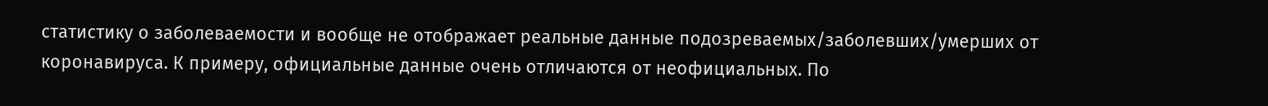статистику о заболеваемости и вообще не отображает реальные данные подозреваемых/заболевших/умерших от коронавируса. К примеру, официальные данные очень отличаются от неофициальных. По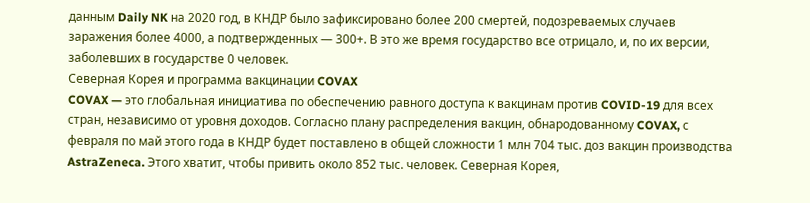данным Daily NK на 2020 год, в КНДР было зафиксировано более 200 смертей, подозреваемых случаев заражения более 4000, а подтвержденных — 300+. В это же время государство все отрицало, и, по их версии, заболевших в государстве 0 человек.
Северная Корея и программа вакцинации COVAX
COVAX — это глобальная инициатива по обеспечению равного доступа к вакцинам против COVID-19 для всех стран, независимо от уровня доходов. Согласно плану распределения вакцин, обнародованному COVAX, с февраля по май этого года в КНДР будет поставлено в общей сложности 1 млн 704 тыс. доз вакцин производства AstraZeneca. Этого хватит, чтобы привить около 852 тыс. человек. Северная Корея,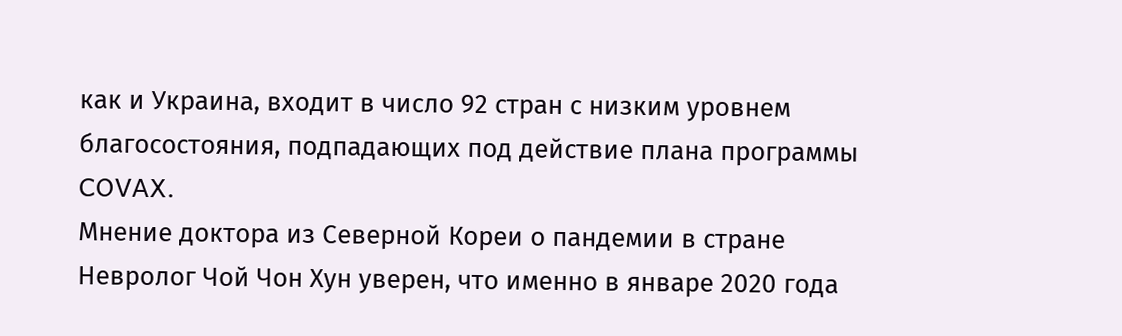как и Украина, входит в число 92 стран с низким уровнем благосостояния, подпадающих под действие плана программы COVAX.
Мнение доктора из Северной Кореи о пандемии в стране
Невролог Чой Чон Хун уверен, что именно в январе 2020 года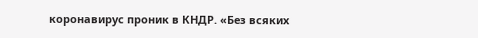коронавирус проник в КНДР. «Без всяких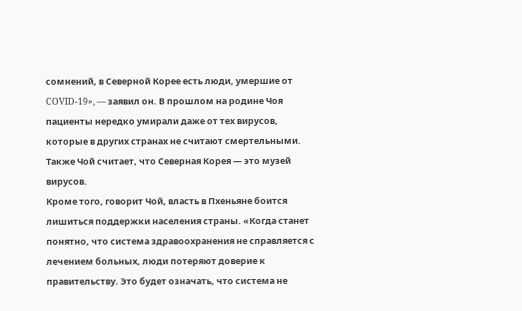сомнений, в Северной Корее есть люди, умершие от COVID-19», — заявил он. В прошлом на родине Чоя пациенты нередко умирали даже от тех вирусов, которые в других странах не считают смертельными. Также Чой считает, что Северная Корея — это музей вирусов.
Кроме того, говорит Чой, власть в Пхеньяне боится лишиться поддержки населения страны. «Когда станет понятно, что система здравоохранения не справляется с лечением больных, люди потеряют доверие к правительству. Это будет означать, что система не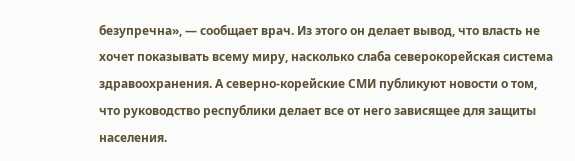безупречна», — сообщает врач. Из этого он делает вывод, что власть не хочет показывать всему миру, насколько слаба северокорейская система здравоохранения. А северно-корейские СМИ публикуют новости о том, что руководство республики делает все от него зависящее для защиты населения.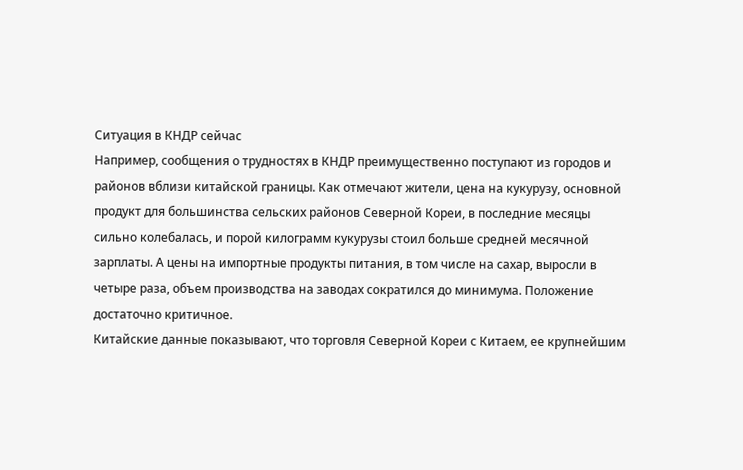Ситуация в КНДР сейчас
Например, сообщения о трудностях в КНДР преимущественно поступают из городов и районов вблизи китайской границы. Как отмечают жители, цена на кукурузу, основной продукт для большинства сельских районов Северной Кореи, в последние месяцы сильно колебалась, и порой килограмм кукурузы стоил больше средней месячной зарплаты. А цены на импортные продукты питания, в том числе на сахар, выросли в четыре раза, объем производства на заводах сократился до минимума. Положение достаточно критичное.
Китайские данные показывают, что торговля Северной Кореи с Китаем, ее крупнейшим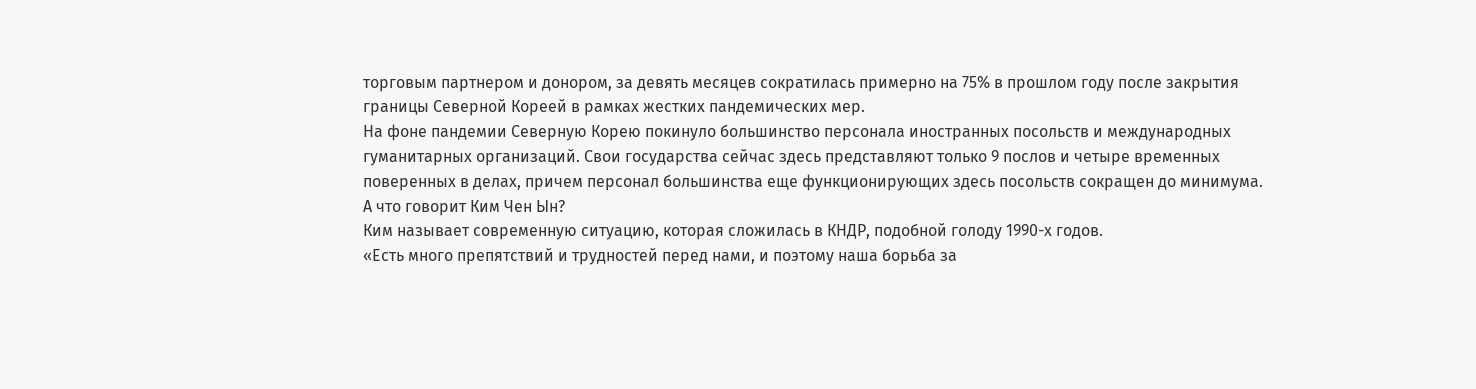торговым партнером и донором, за девять месяцев сократилась примерно на 75% в прошлом году после закрытия границы Северной Кореей в рамках жестких пандемических мер.
На фоне пандемии Северную Корею покинуло большинство персонала иностранных посольств и международных гуманитарных организаций. Свои государства сейчас здесь представляют только 9 послов и четыре временных поверенных в делах, причем персонал большинства еще функционирующих здесь посольств сокращен до минимума.
А что говорит Ким Чен Ын?
Ким называет современную ситуацию, которая сложилась в КНДР, подобной голоду 1990-х годов.
«Есть много препятствий и трудностей перед нами, и поэтому наша борьба за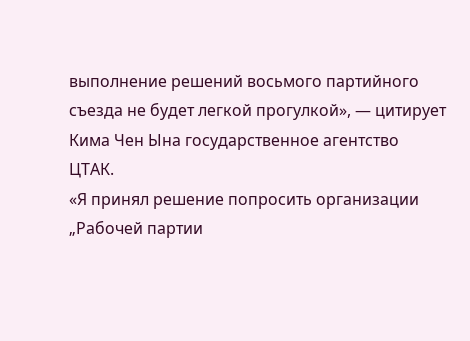выполнение решений восьмого партийного съезда не будет легкой прогулкой», — цитирует Кима Чен Ына государственное агентство ЦТАК.
«Я принял решение попросить организации „Рабочей партии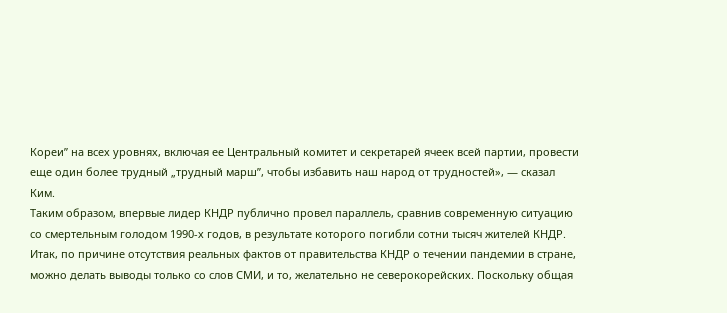Кореи” на всех уровнях, включая ее Центральный комитет и секретарей ячеек всей партии, провести еще один более трудный „трудный марш”, чтобы избавить наш народ от трудностей», — сказал Ким.
Таким образом, впервые лидер КНДР публично провел параллель, сравнив современную ситуацию со смертельным голодом 1990-х годов, в результате которого погибли сотни тысяч жителей КНДР.
Итак, по причине отсутствия реальных фактов от правительства КНДР о течении пандемии в стране, можно делать выводы только со слов СМИ, и то, желательно не северокорейских. Поскольку общая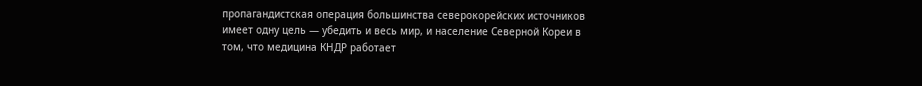пропагандистская операция большинства северокорейских источников имеет одну цель — убедить и весь мир, и население Северной Кореи в том, что медицина КНДР работает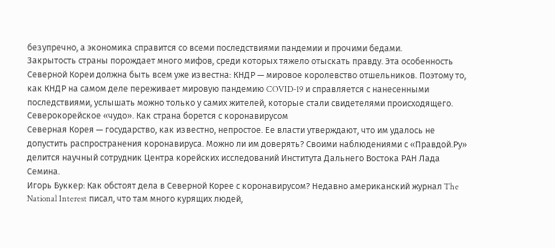безупречно, а экономика справится со всеми последствиями пандемии и прочими бедами.
Закрытость страны порождает много мифов, среди которых тяжело отыскать правду. Эта особенность Северной Кореи должна быть всем уже известна: КНДР — мировое королевство отшельников. Поэтому то, как КНДР на самом деле переживает мировую пандемию COVID-19 и справляется с нанесенными последствиями, услышать можно только у самих жителей, которые стали свидетелями происходящего.
Северокорейское «чудо». Как страна борется с коронавирусом
Северная Корея — государство, как известно, непростое. Ее власти утверждают, что им удалось не допустить распространения коронавируса. Можно ли им доверять? Своими наблюдениями с «Правдой.Ру» делится научный сотрудник Центра корейских исследований Института Дальнего Востока РАН Лада Семина.
Игорь Буккер: Как обстоят дела в Северной Корее с коронавирусом? Недавно американский журнал The National Interest писал, что там много курящих людей,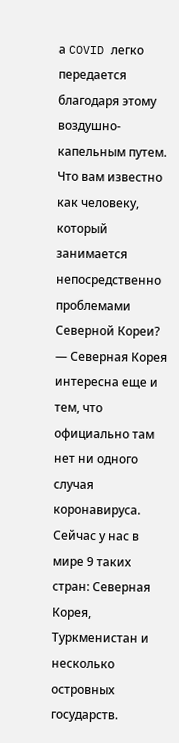а COVID легко передается благодаря этому воздушно-капельным путем. Что вам известно как человеку, который занимается непосредственно проблемами Северной Кореи?
— Северная Корея интересна еще и тем, что официально там нет ни одного случая коронавируса. Сейчас у нас в мире 9 таких стран: Северная Корея, Туркменистан и несколько островных государств.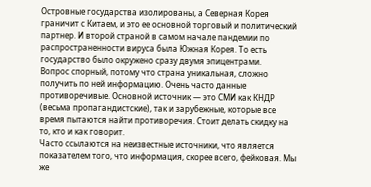Островные государства изолированы, а Северная Корея граничит с Китаем, и это ее основной торговый и политический партнер. И второй страной в самом начале пандемии по распространенности вируса была Южная Корея. То есть государство было окружено сразу двумя эпицентрами.
Вопрос спорный, потому что страна уникальная, сложно получить по ней информацию. Очень часто данные противоречивые. Основной источник — это СМИ как КНДР (весьма пропагандистские), так и зарубежные, которые все время пытаются найти противоречия. Стоит делать скидку на то, кто и как говорит.
Часто ссылаются на неизвестные источники, что является показателем того, что информация, скорее всего, фейковая. Мы же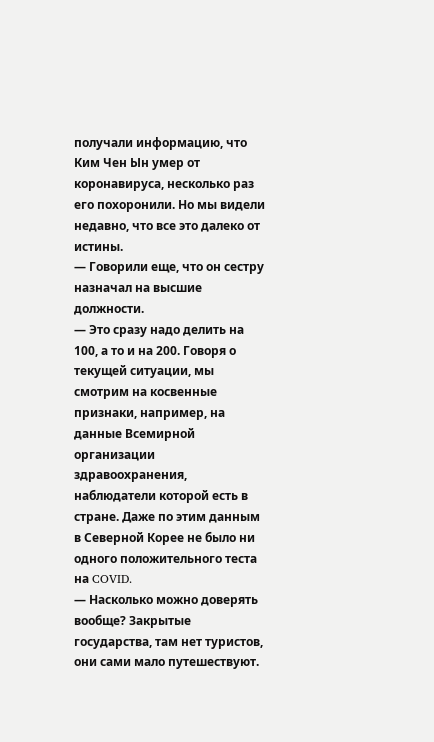получали информацию, что Ким Чен Ын умер от коронавируса, несколько раз его похоронили. Но мы видели недавно, что все это далеко от истины.
— Говорили еще, что он сестру назначал на высшие должности.
— Это сразу надо делить на 100, а то и на 200. Говоря о текущей ситуации, мы смотрим на косвенные признаки, например, на данные Всемирной организации здравоохранения, наблюдатели которой есть в стране. Даже по этим данным в Северной Корее не было ни одного положительного теста на COVID.
— Насколько можно доверять вообще? Закрытые государства, там нет туристов, они сами мало путешествуют.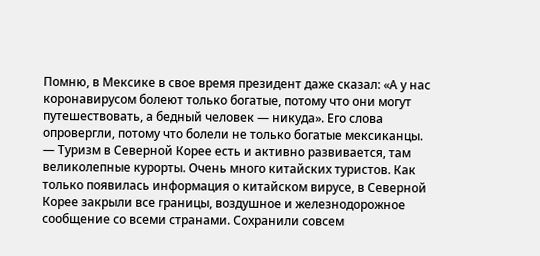Помню, в Мексике в свое время президент даже сказал: «А у нас коронавирусом болеют только богатые, потому что они могут путешествовать, а бедный человек — никуда». Его слова опровергли, потому что болели не только богатые мексиканцы.
— Туризм в Северной Корее есть и активно развивается, там великолепные курорты. Очень много китайских туристов. Как только появилась информация о китайском вирусе, в Северной Корее закрыли все границы, воздушное и железнодорожное сообщение со всеми странами. Сохранили совсем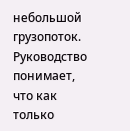небольшой грузопоток. Руководство понимает, что как только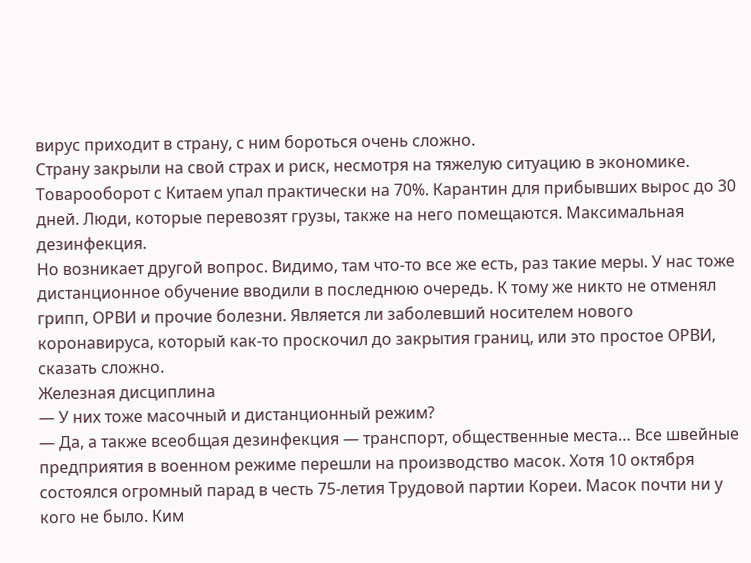вирус приходит в страну, с ним бороться очень сложно.
Страну закрыли на свой страх и риск, несмотря на тяжелую ситуацию в экономике. Товарооборот с Китаем упал практически на 70%. Карантин для прибывших вырос до 30 дней. Люди, которые перевозят грузы, также на него помещаются. Максимальная дезинфекция.
Но возникает другой вопрос. Видимо, там что-то все же есть, раз такие меры. У нас тоже дистанционное обучение вводили в последнюю очередь. К тому же никто не отменял грипп, ОРВИ и прочие болезни. Является ли заболевший носителем нового коронавируса, который как-то проскочил до закрытия границ, или это простое ОРВИ, сказать сложно.
Железная дисциплина
— У них тоже масочный и дистанционный режим?
— Да, а также всеобщая дезинфекция — транспорт, общественные места… Все швейные предприятия в военном режиме перешли на производство масок. Хотя 10 октября состоялся огромный парад в честь 75-летия Трудовой партии Кореи. Масок почти ни у кого не было. Ким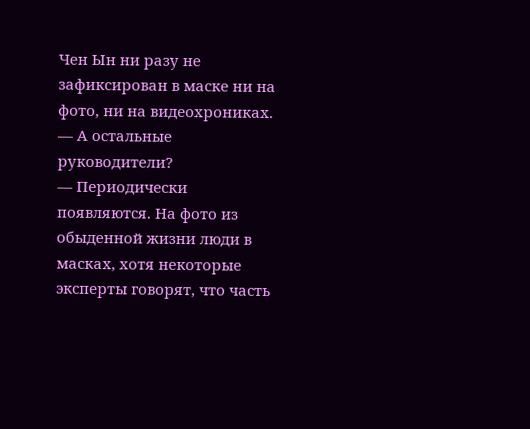Чен Ын ни разу не зафиксирован в маске ни на фото, ни на видеохрониках.
— А остальные руководители?
— Периодически появляются. На фото из обыденной жизни люди в масках, хотя некоторые эксперты говорят, что часть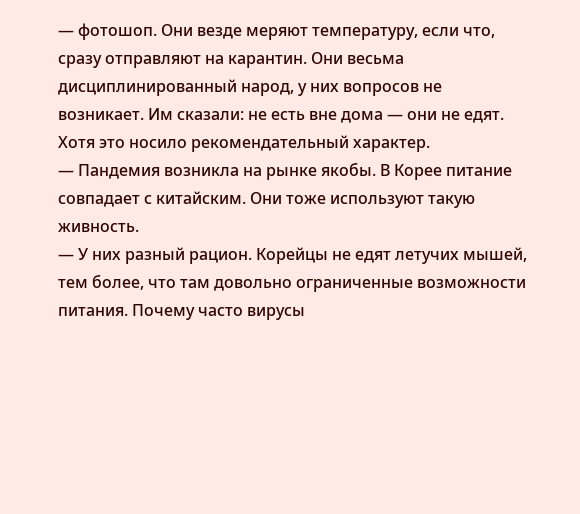— фотошоп. Они везде меряют температуру, если что, сразу отправляют на карантин. Они весьма дисциплинированный народ, у них вопросов не возникает. Им сказали: не есть вне дома — они не едят. Хотя это носило рекомендательный характер.
— Пандемия возникла на рынке якобы. В Корее питание совпадает с китайским. Они тоже используют такую живность.
— У них разный рацион. Корейцы не едят летучих мышей, тем более, что там довольно ограниченные возможности питания. Почему часто вирусы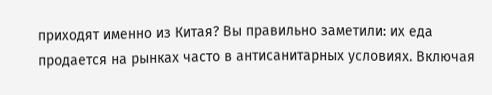приходят именно из Китая? Вы правильно заметили: их еда продается на рынках часто в антисанитарных условиях. Включая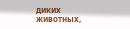диких животных,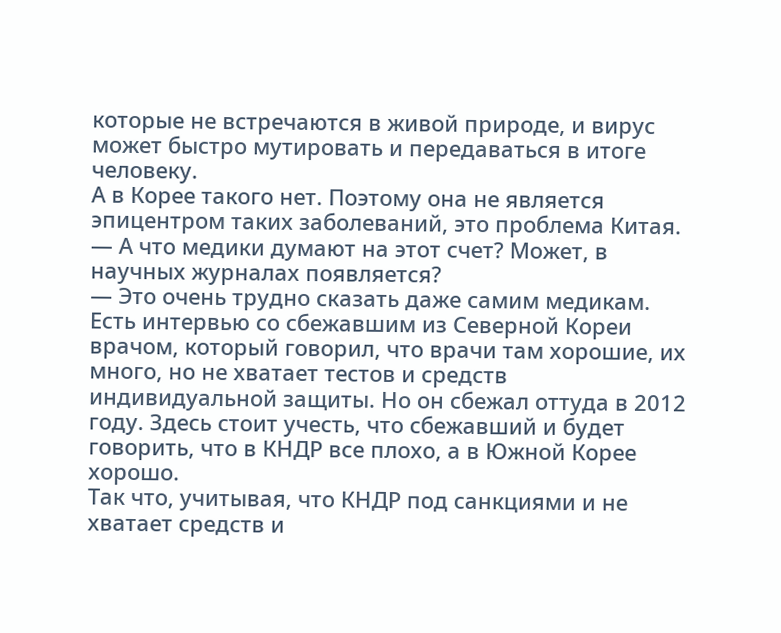которые не встречаются в живой природе, и вирус может быстро мутировать и передаваться в итоге человеку.
А в Корее такого нет. Поэтому она не является эпицентром таких заболеваний, это проблема Китая.
— А что медики думают на этот счет? Может, в научных журналах появляется?
— Это очень трудно сказать даже самим медикам. Есть интервью со сбежавшим из Северной Кореи врачом, который говорил, что врачи там хорошие, их много, но не хватает тестов и средств индивидуальной защиты. Но он сбежал оттуда в 2012 году. Здесь стоит учесть, что сбежавший и будет говорить, что в КНДР все плохо, а в Южной Корее хорошо.
Так что, учитывая, что КНДР под санкциями и не хватает средств и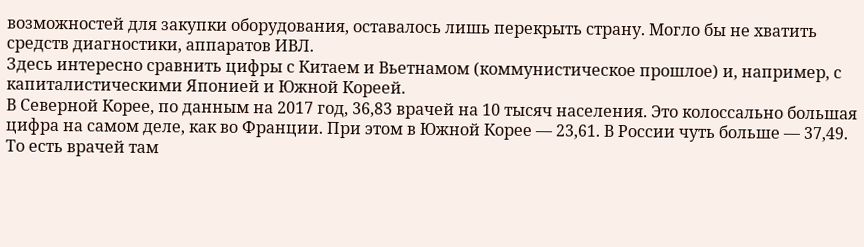возможностей для закупки оборудования, оставалось лишь перекрыть страну. Могло бы не хватить средств диагностики, аппаратов ИВЛ.
Здесь интересно сравнить цифры с Китаем и Вьетнамом (коммунистическое прошлое) и, например, с капиталистическими Японией и Южной Кореей.
В Северной Корее, по данным на 2017 год, 36,83 врачей на 10 тысяч населения. Это колоссально большая цифра на самом деле, как во Франции. При этом в Южной Корее — 23,61. В России чуть больше — 37,49. То есть врачей там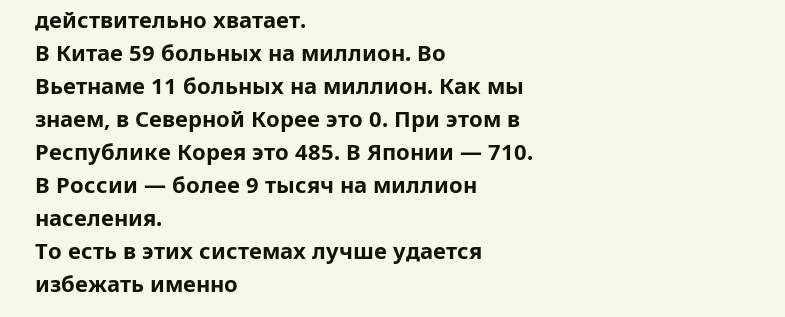действительно хватает.
В Китае 59 больных на миллион. Во Вьетнаме 11 больных на миллион. Как мы знаем, в Северной Корее это 0. При этом в Республике Корея это 485. В Японии — 710. В России — более 9 тысяч на миллион населения.
То есть в этих системах лучше удается избежать именно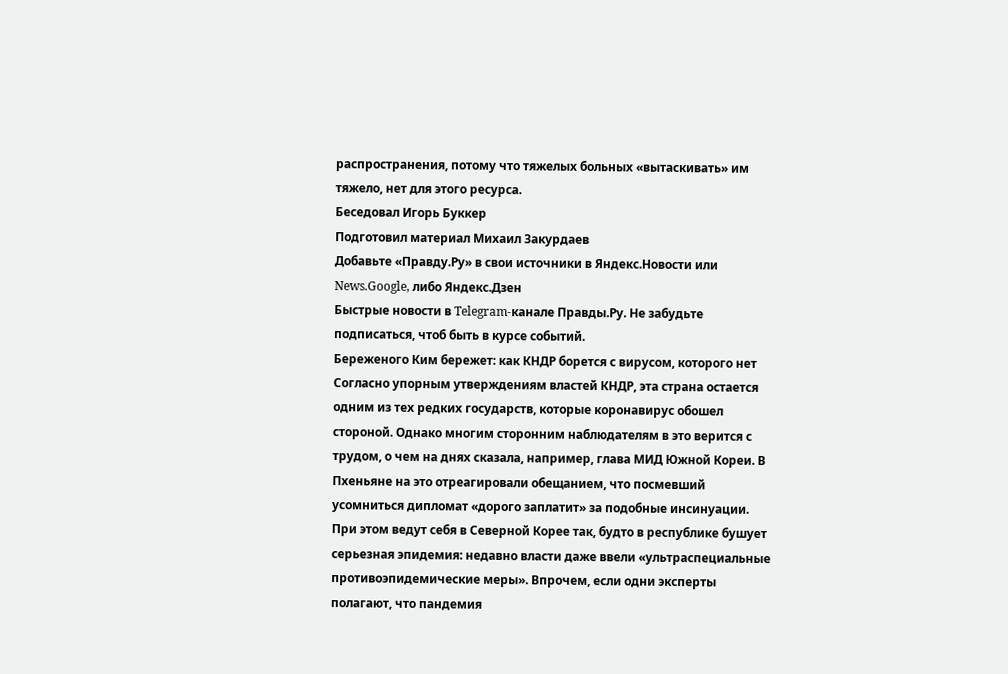распространения, потому что тяжелых больных «вытаскивать» им тяжело, нет для этого ресурса.
Беседовал Игорь Буккер
Подготовил материал Михаил Закурдаев
Добавьте «Правду.Ру» в свои источники в Яндекс.Новости или News.Google, либо Яндекс.Дзен
Быстрые новости в Telegram-канале Правды.Ру. Не забудьте подписаться, чтоб быть в курсе событий.
Береженого Ким бережет: как КНДР борется с вирусом, которого нет
Согласно упорным утверждениям властей КНДР, эта страна остается одним из тех редких государств, которые коронавирус обошел стороной. Однако многим сторонним наблюдателям в это верится с трудом, о чем на днях сказала, например, глава МИД Южной Кореи. В Пхеньяне на это отреагировали обещанием, что посмевший усомниться дипломат «дорого заплатит» за подобные инсинуации. При этом ведут себя в Северной Корее так, будто в республике бушует серьезная эпидемия: недавно власти даже ввели «ультраспециальные противоэпидемические меры». Впрочем, если одни эксперты полагают, что пандемия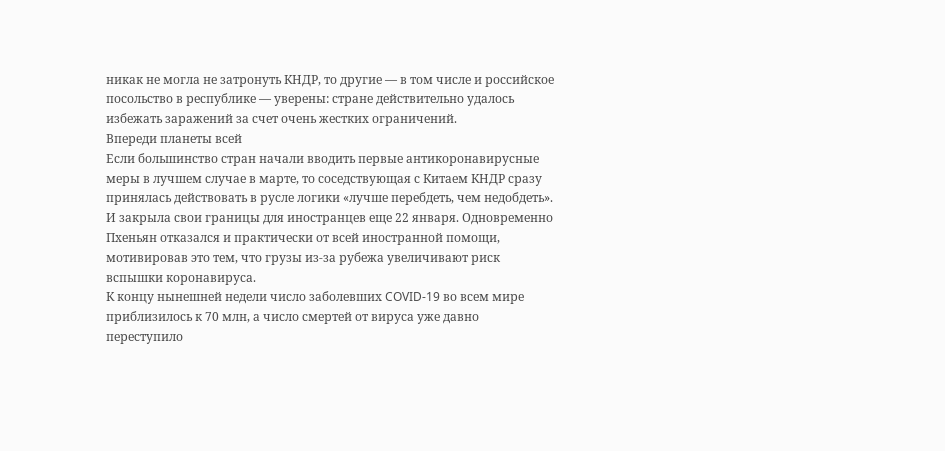никак не могла не затронуть КНДР, то другие — в том числе и российское посольство в республике — уверены: стране действительно удалось избежать заражений за счет очень жестких ограничений.
Впереди планеты всей
Если большинство стран начали вводить первые антикоронавирусные меры в лучшем случае в марте, то соседствующая с Китаем КНДР сразу принялась действовать в русле логики «лучше перебдеть, чем недобдеть». И закрыла свои границы для иностранцев еще 22 января. Одновременно Пхеньян отказался и практически от всей иностранной помощи, мотивировав это тем, что грузы из-за рубежа увеличивают риск вспышки коронавируса.
К концу нынешней недели число заболевших COVID-19 во всем мире приблизилось к 70 млн, а число смертей от вируса уже давно переступило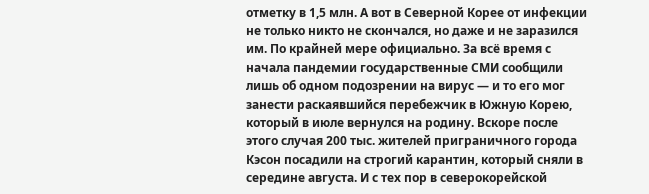отметку в 1,5 млн. А вот в Северной Корее от инфекции не только никто не скончался, но даже и не заразился им. По крайней мере официально. За всё время с начала пандемии государственные СМИ сообщили лишь об одном подозрении на вирус — и то его мог занести раскаявшийся перебежчик в Южную Корею, который в июле вернулся на родину. Вскоре после этого случая 200 тыс. жителей приграничного города Кэсон посадили на строгий карантин, который сняли в середине августа. И с тех пор в северокорейской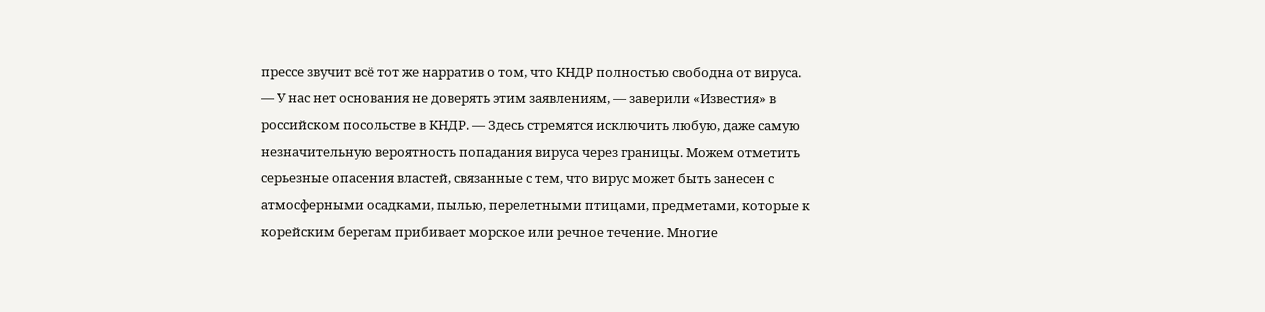прессе звучит всё тот же нарратив о том, что КНДР полностью свободна от вируса.
— У нас нет основания не доверять этим заявлениям, — заверили «Известия» в российском посольстве в КНДР. — Здесь стремятся исключить любую, даже самую незначительную вероятность попадания вируса через границы. Можем отметить серьезные опасения властей, связанные с тем, что вирус может быть занесен с атмосферными осадками, пылью, перелетными птицами, предметами, которые к корейским берегам прибивает морское или речное течение. Многие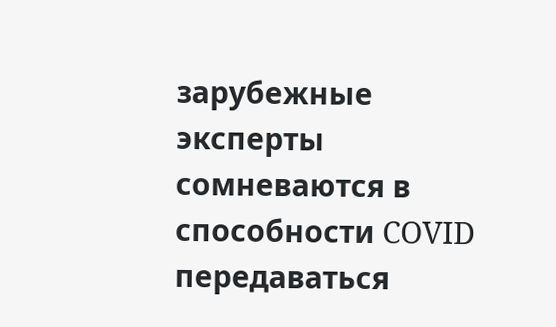зарубежные эксперты сомневаются в способности COVID передаваться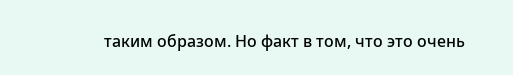таким образом. Но факт в том, что это очень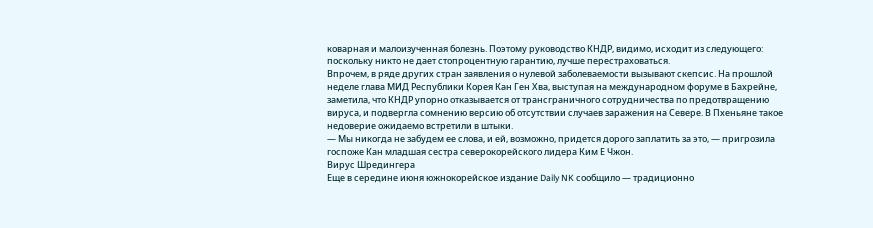коварная и малоизученная болезнь. Поэтому руководство КНДР, видимо, исходит из следующего: поскольку никто не дает стопроцентную гарантию, лучше перестраховаться.
Впрочем, в ряде других стран заявления о нулевой заболеваемости вызывают скепсис. На прошлой неделе глава МИД Республики Корея Кан Ген Хва, выступая на международном форуме в Бахрейне, заметила, что КНДР упорно отказывается от трансграничного сотрудничества по предотвращению вируса, и подвергла сомнению версию об отсутствии случаев заражения на Севере. В Пхеньяне такое недоверие ожидаемо встретили в штыки.
— Мы никогда не забудем ее слова, и ей, возможно, придется дорого заплатить за это, — пригрозила госпоже Кан младшая сестра северокорейского лидера Ким Е Чжон.
Вирус Шредингера
Еще в середине июня южнокорейское издание Daily NK сообщило — традиционно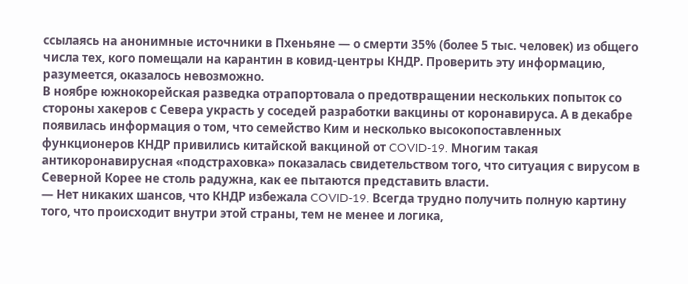ссылаясь на анонимные источники в Пхеньяне — о смерти 35% (более 5 тыс. человек) из общего числа тех, кого помещали на карантин в ковид-центры КНДР. Проверить эту информацию, разумеется, оказалось невозможно.
В ноябре южнокорейская разведка отрапортовала о предотвращении нескольких попыток со стороны хакеров с Севера украсть у соседей разработки вакцины от коронавируса. А в декабре появилась информация о том, что семейство Ким и несколько высокопоставленных функционеров КНДР привились китайской вакциной от COVID-19. Многим такая антикоронавирусная «подстраховка» показалась свидетельством того, что ситуация с вирусом в Северной Корее не столь радужна, как ее пытаются представить власти.
— Нет никаких шансов, что КНДР избежала COVID-19. Всегда трудно получить полную картину того, что происходит внутри этой страны, тем не менее и логика,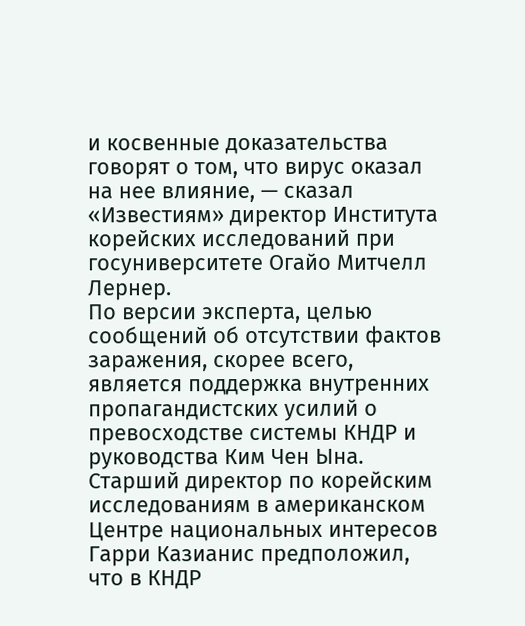и косвенные доказательства говорят о том, что вирус оказал на нее влияние, — сказал «Известиям» директор Института корейских исследований при госуниверситете Огайо Митчелл Лернер.
По версии эксперта, целью сообщений об отсутствии фактов заражения, скорее всего, является поддержка внутренних пропагандистских усилий о превосходстве системы КНДР и руководства Ким Чен Ына.
Старший директор по корейским исследованиям в американском Центре национальных интересов Гарри Казианис предположил, что в КНДР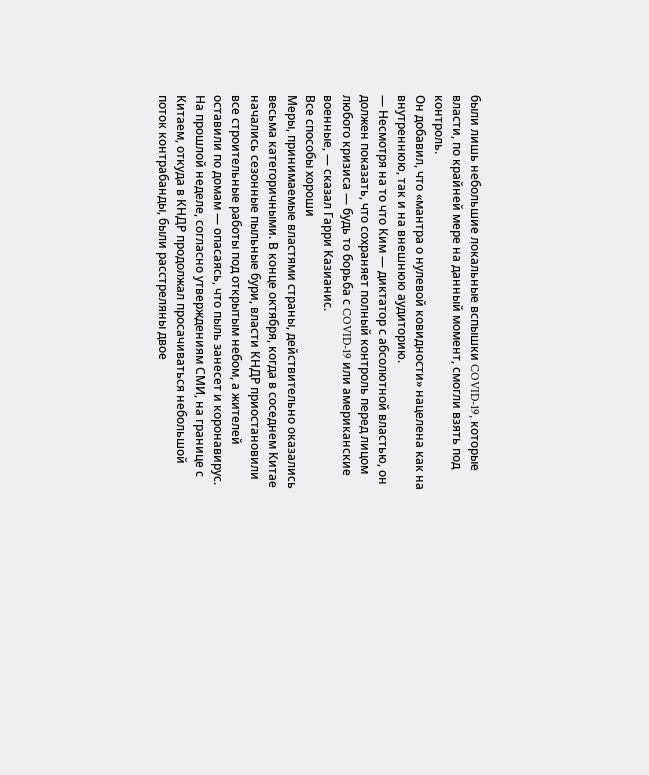были лишь небольшие локальные вспышки COVID-19, которые власти, по крайней мере на данный момент, смогли взять под контроль.
Он добавил, что «мантра о нулевой ковидности» нацелена как на внутреннюю, так и на внешнюю аудиторию.
— Несмотря на то что Ким — диктатор с абсолютной властью, он должен показать, что сохраняет полный контроль перед лицом любого кризиса — будь то борьба с COVID-19 или американские военные, — сказал Гарри Казианис.
Все способы хороши
Меры, принимаемые властями страны, действительно оказались весьма категоричными. В конце октября, когда в соседнем Китае начались сезонные пыльные бури, власти КНДР приостановили все строительные работы под открытым небом, а жителей оставили по домам — опасаясь, что пыль занесет и коронавирус. На прошлой неделе, согласно утверждениям СМИ, на границе с Китаем, откуда в КНДР продолжал просачиваться небольшой поток контрабанды, были расстреляны двое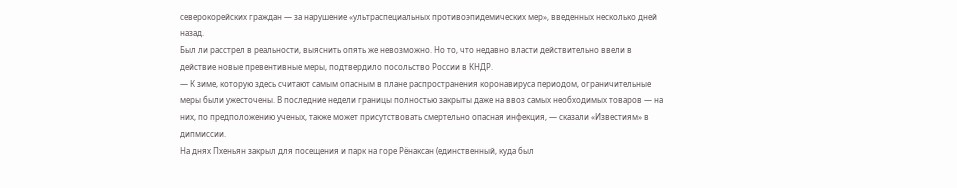северокорейских граждан — за нарушение «ультраспециальных противоэпидемических мер», введенных несколько дней назад.
Был ли расстрел в реальности, выяснить опять же невозможно. Но то, что недавно власти действительно ввели в действие новые превентивные меры, подтвердило посольство России в КНДР.
— К зиме, которую здесь считают самым опасным в плане распространения коронавируса периодом, ограничительные меры были ужесточены. В последние недели границы полностью закрыты даже на ввоз самых необходимых товаров — на них, по предположению ученых, также может присутствовать смертельно опасная инфекция, — сказали «Известиям» в дипмиссии.
На днях Пхеньян закрыл для посещения и парк на горе Рёнаксан (единственный, куда был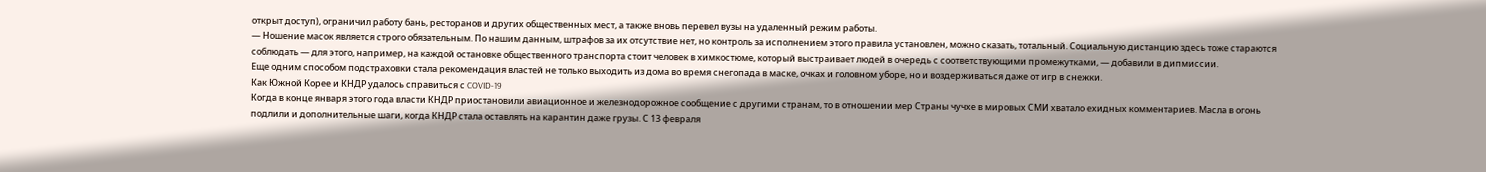открыт доступ), ограничил работу бань, ресторанов и других общественных мест, а также вновь перевел вузы на удаленный режим работы.
— Ношение масок является строго обязательным. По нашим данным, штрафов за их отсутствие нет, но контроль за исполнением этого правила установлен, можно сказать, тотальный. Социальную дистанцию здесь тоже стараются соблюдать — для этого, например, на каждой остановке общественного транспорта стоит человек в химкостюме, который выстраивает людей в очередь с соответствующими промежутками, — добавили в дипмиссии.
Еще одним способом подстраховки стала рекомендация властей не только выходить из дома во время снегопада в маске, очках и головном уборе, но и воздерживаться даже от игр в снежки.
Как Южной Корее и КНДР удалось справиться с COVID-19
Когда в конце января этого года власти КНДР приостановили авиационное и железнодорожное сообщение с другими странам, то в отношении мер Страны чучхе в мировых СМИ хватало ехидных комментариев. Масла в огонь подлили и дополнительные шаги, когда КНДР стала оставлять на карантин даже грузы. С 13 февраля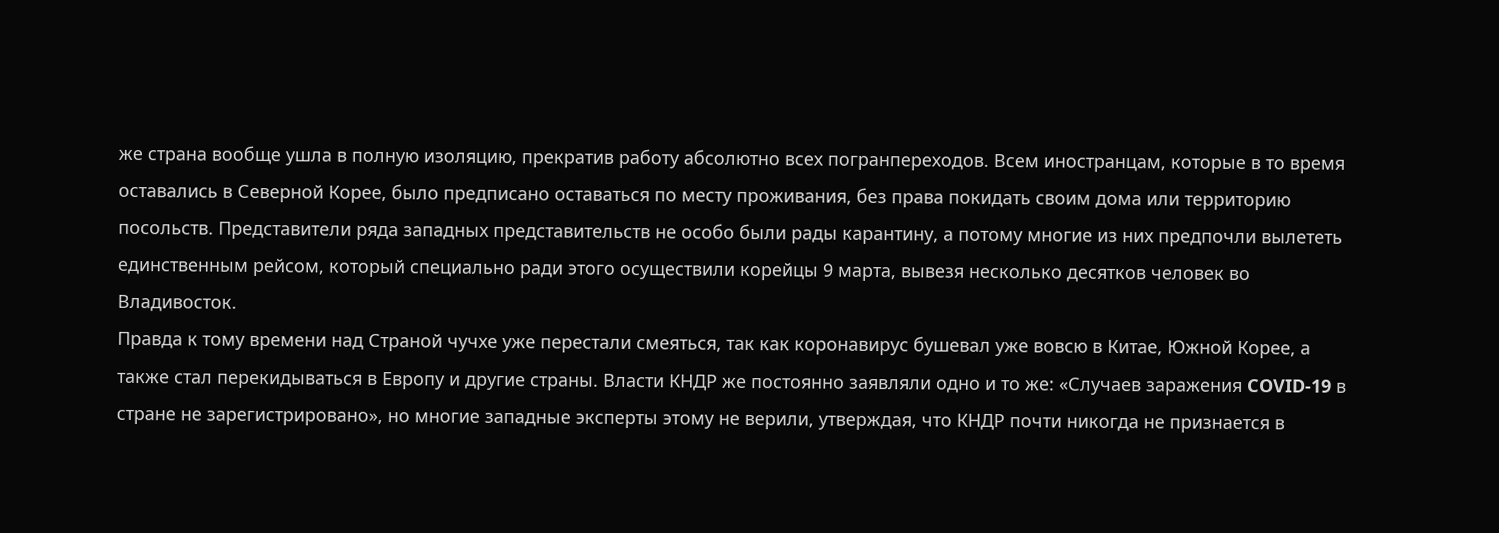же страна вообще ушла в полную изоляцию, прекратив работу абсолютно всех погранпереходов. Всем иностранцам, которые в то время оставались в Северной Корее, было предписано оставаться по месту проживания, без права покидать своим дома или территорию посольств. Представители ряда западных представительств не особо были рады карантину, а потому многие из них предпочли вылететь единственным рейсом, который специально ради этого осуществили корейцы 9 марта, вывезя несколько десятков человек во Владивосток.
Правда к тому времени над Страной чучхе уже перестали смеяться, так как коронавирус бушевал уже вовсю в Китае, Южной Корее, а также стал перекидываться в Европу и другие страны. Власти КНДР же постоянно заявляли одно и то же: «Случаев заражения COVID-19 в стране не зарегистрировано», но многие западные эксперты этому не верили, утверждая, что КНДР почти никогда не признается в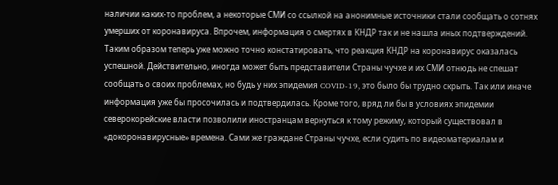наличии каких-то проблем, а некоторые СМИ со ссылкой на анонимные источники стали сообщать о сотнях умерших от коронавируса. Впрочем, информация о смертях в КНДР так и не нашла иных подтверждений.
Таким образом теперь уже можно точно констатировать, что реакция КНДР на коронавирус оказалась успешной. Действительно, иногда может быть представители Страны чучхе и их СМИ отнюдь не спешат сообщать о своих проблемах, но будь у них эпидемия COVID-19, это было бы трудно скрыть. Так или иначе информация уже бы просочилась и подтвердилась. Кроме того, вряд ли бы в условиях эпидемии северокорейские власти позволили иностранцам вернуться к тому режиму, который существовал в «докоронавирусные» времена. Сами же граждане Страны чучхе, если судить по видеоматериалам и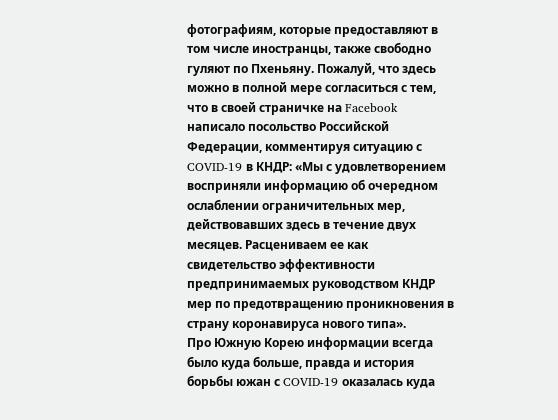фотографиям, которые предоставляют в том числе иностранцы, также свободно гуляют по Пхеньяну. Пожалуй, что здесь можно в полной мере согласиться с тем, что в своей страничке на Facebook написало посольство Российской Федерации, комментируя ситуацию с COVID-19 в КНДР: «Мы с удовлетворением восприняли информацию об очередном ослаблении ограничительных мер, действовавших здесь в течение двух месяцев. Расцениваем ее как свидетельство эффективности предпринимаемых руководством КНДР мер по предотвращению проникновения в страну коронавируса нового типа».
Про Южную Корею информации всегда было куда больше, правда и история борьбы южан с COVID-19 оказалась куда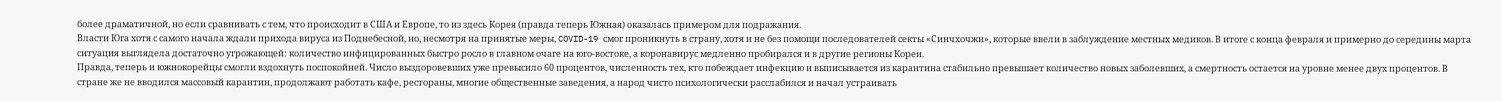более драматичной, но если сравнивать с тем, что происходит в США и Европе, то из здесь Корея (правда теперь Южная) оказалась примером для подражания.
Власти Юга хотя с самого начала ждали прихода вируса из Поднебесной, но, несмотря на принятые меры, COVID-19 смог проникнуть в страну, хотя и не без помощи последователей секты «Синчхочжи», которые ввели в заблуждение местных медиков. В итоге с конца февраля и примерно до середины марта ситуация выглядела достаточно угрожающей: количество инфицированных быстро росло в главном очаге на юго-востоке, а коронавирус медленно пробирался и в другие регионы Кореи.
Правда, теперь и южнокорейцы смогли вздохнуть поспокойней. Число выздоровевших уже превысило 60 процентов, численность тех, кто побеждает инфекцию и выписывается из карантина стабильно превышает количество новых заболевших, а смертность остается на уровне менее двух процентов. В стране же не вводился массовый карантин, продолжают работать кафе, рестораны, многие общественные заведения, а народ чисто психологически расслабился и начал устраивать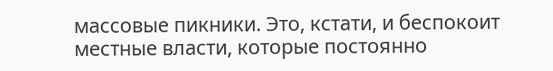массовые пикники. Это, кстати, и беспокоит местные власти, которые постоянно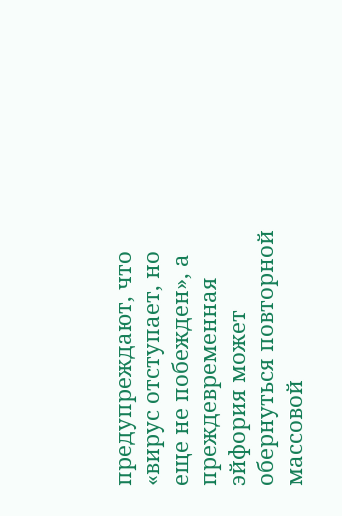предупреждают, что «вирус отступает, но еще не побежден», а преждевременная эйфория может обернуться повторной массовой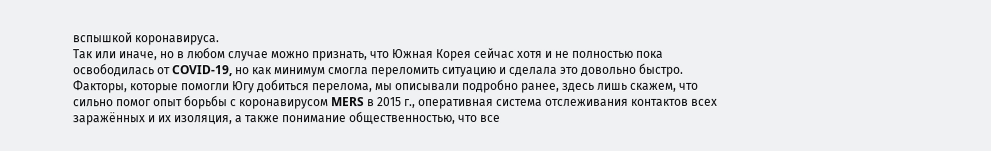вспышкой коронавируса.
Так или иначе, но в любом случае можно признать, что Южная Корея сейчас хотя и не полностью пока освободилась от COVID-19, но как минимум смогла переломить ситуацию и сделала это довольно быстро. Факторы, которые помогли Югу добиться перелома, мы описывали подробно ранее, здесь лишь скажем, что сильно помог опыт борьбы с коронавирусом MERS в 2015 г., оперативная система отслеживания контактов всех заражённых и их изоляция, а также понимание общественностью, что все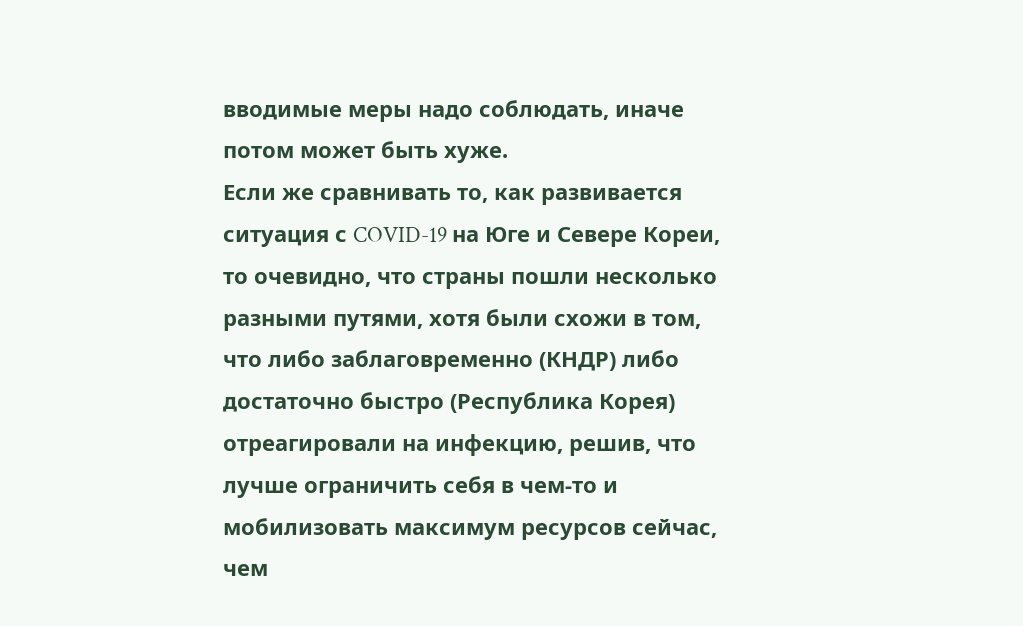вводимые меры надо соблюдать, иначе потом может быть хуже.
Если же сравнивать то, как развивается ситуация с COVID-19 на Юге и Севере Кореи, то очевидно, что страны пошли несколько разными путями, хотя были схожи в том, что либо заблаговременно (КНДР) либо достаточно быстро (Республика Корея) отреагировали на инфекцию, решив, что лучше ограничить себя в чем-то и мобилизовать максимум ресурсов сейчас, чем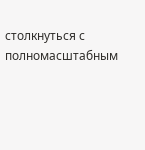столкнуться с полномасштабным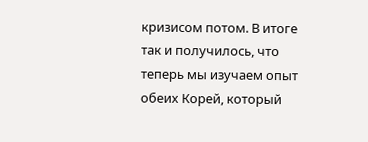кризисом потом. В итоге так и получилось, что теперь мы изучаем опыт обеих Корей, который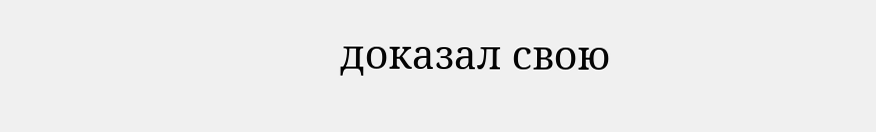доказал свою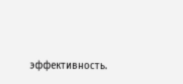эффективность.